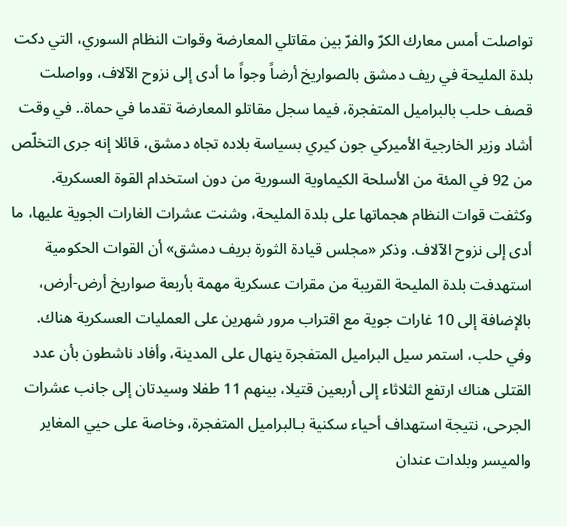تواصلت أمس معارك الكرّ والفرّ بين مقاتلي المعارضة وقوات النظام السوري، التي دكت بلدة المليحة في ريف دمشق بالصواريخ أرضاً وجواً ما أدى إلى نزوح الآلاف، وواصلت قصف حلب بالبراميل المتفجرة، فيما سجل مقاتلو المعارضة تقدما في حماة.. في وقت أشاد وزير الخارجية الأميركي جون كيري بسياسة بلاده تجاه دمشق، قائلا إنه جرى التخلّص من 92 في المئة من الأسلحة الكيماوية السورية من دون استخدام القوة العسكرية.
وكثفت قوات النظام هجماتها على بلدة المليحة، وشنت عشرات الغارات الجوية عليها، ما أدى إلى نزوح الآلاف. وذكر «مجلس قيادة الثورة بريف دمشق» أن القوات الحكومية استهدفت بلدة المليحة القريبة من مقرات عسكرية مهمة بأربعة صواريخ أرض-أرض، بالإضافة إلى 10 غارات جوية مع اقتراب مرور شهرين على العمليات العسكرية هناك.
وفي حلب، استمر سيل البراميل المتفجرة ينهال على المدينة، وأفاد ناشطون بأن عدد القتلى هناك ارتفع الثلاثاء إلى أربعين قتيلا، بينهم 11 طفلا وسيدتان إلى جانب عشرات الجرحى، نتيجة استهداف أحياء سكنية بـالبراميل المتفجرة، وخاصة على حيي المغاير والميسر وبلدات عندان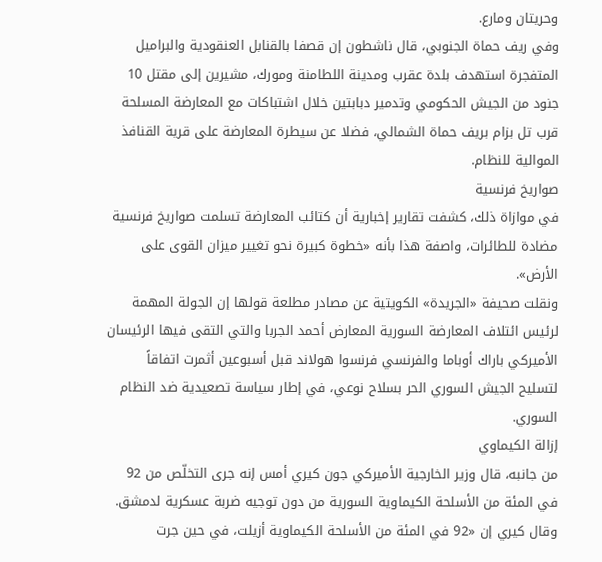وحريتان ومارع.
وفي ريف حماة الجنوبي، قال ناشطون إن قصفا بالقنابل العنقودية والبراميل المتفجرة استهدف بلدة عقرب ومدينة اللطامنة ومورك، مشيرين إلى مقتل 10 جنود من الجيش الحكومي وتدمير دبابتين خلال اشتباكات مع المعارضة المسلحة قرب تل بزام بريف حماة الشمالي، فضلا عن سيطرة المعارضة على قرية القنافذ الموالية للنظام.
صواريخ فرنسية
في موازاة ذلك، كشفت تقارير إخبارية أن كتائب المعارضة تسلمت صواريخ فرنسية مضادة للطائرات، واصفة هذا بأنه «خطوة كبيرة نحو تغيير ميزان القوى على الأرض».
ونقلت صحيفة «الجريدة» الكويتية عن مصادر مطلعة قولها إن الجولة المهمة لرئيس ائتلاف المعارضة السورية المعارض أحمد الجربا والتي التقى فيها الرئيسان الأميركي باراك أوباما والفرنسي فرنسوا هولاند قبل أسبوعين أثمرت اتفاقاً لتسليح الجيش السوري الحر بسلاح نوعي، في إطار سياسة تصعيدية ضد النظام السوري.
إزالة الكيماوي
من جانبه، قال وزير الخارجية الأميركي جون كيري أمس إنه جرى التخلّص من 92 في المئة من الأسلحة الكيماوية السورية من دون توجيه ضربة عسكرية لدمشق.
وقال كيري إن «92 في المئة من الأسلحة الكيماوية أزيلت، في حين جرت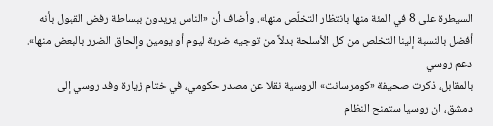السيطرة على 8 في المئة منها بانتظار التخلّص منها». وأضاف أن «الناس يريدون ببساطة رفض القبول بأنه أفضل بالنسبة إلينا التخلص من كل الأسلحة بدلاً من توجيه ضربة ليوم أو يومين وإلحاق الضرر بالبعض منها».
دعم روسي
بالمقابل، ذكرت صحيفة «كومرسانت» الروسية نقلا عن مصدر حكومي، في ختام زيارة وفد روسي إلى دمشق، ان روسيا ستمنح النظام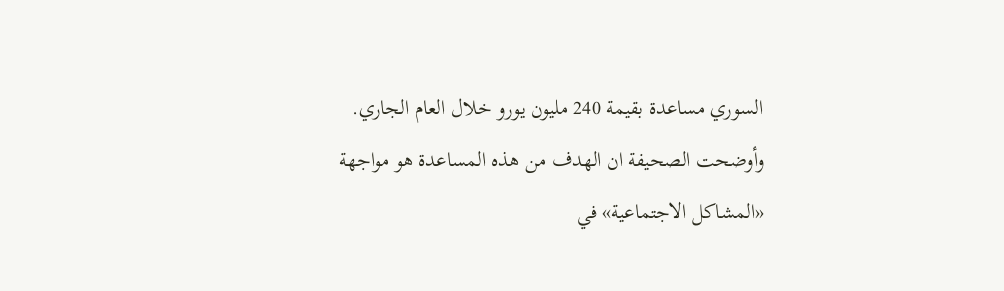السوري مساعدة بقيمة 240 مليون يورو خلال العام الجاري.
وأوضحت الصحيفة ان الهدف من هذه المساعدة هو مواجهة «المشاكل الاجتماعية» في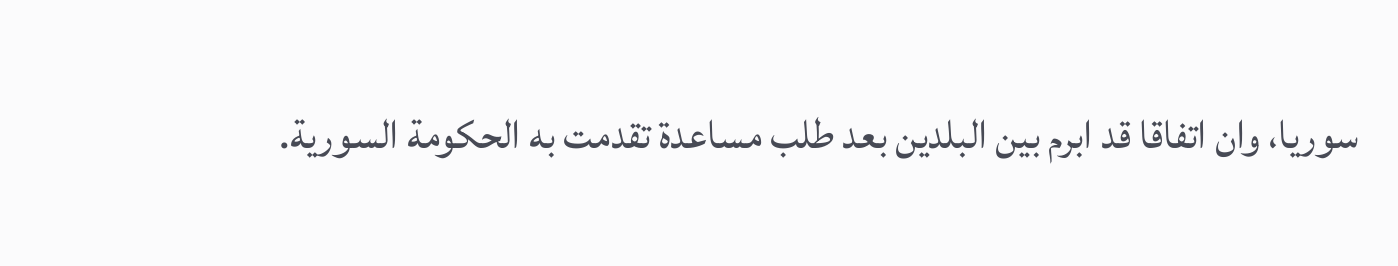سوريا، وان اتفاقا قد ابرم بين البلدين بعد طلب مساعدة تقدمت به الحكومة السورية.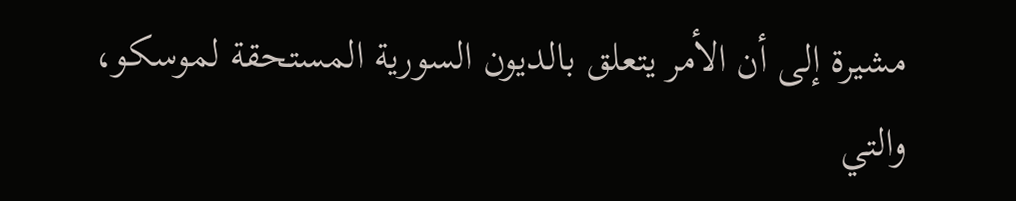مشيرة إلى أن الأمر يتعلق بالديون السورية المستحقة لموسكو، والتي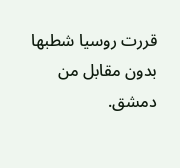قررت روسيا شطبها بدون مقابل من دمشق.